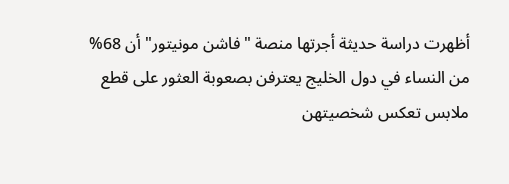أظهرت دراسة حديثة أجرتها منصة "فاشن مونيتور" أن 68% من النساء في دول الخليج يعترفن بصعوبة العثور على قطع ملابس تعكس شخصيتهن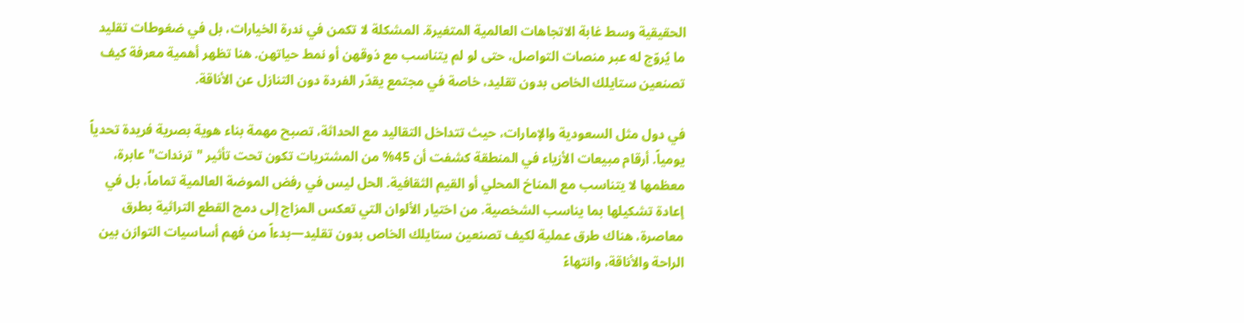الحقيقية وسط غابة الاتجاهات العالمية المتغيرة. المشكلة لا تكمن في ندرة الخيارات، بل في ضغوطات تقليد ما يُروّج له عبر منصات التواصل، حتى لو لم يتناسب مع ذوقهن أو نمط حياتهن. هنا تظهر أهمية معرفة كيف تصنعين ستايلك الخاص بدون تقليد، خاصة في مجتمع يقدّر الفردة دون التنازل عن الأناقة.

في دول مثل السعودية والإمارات، حيث تتداخل التقاليد مع الحداثة، تصبح مهمة بناء هوية بصرية فريدة تحدياً يومياً. أرقام مبيعات الأزياء في المنطقة كشفت أن 45% من المشتريات تكون تحت تأثير "ترندات" عابرة، معظمها لا يتناسب مع المناخ المحلي أو القيم الثقافية. الحل ليس في رفض الموضة العالمية تماماً، بل في إعادة تشكيلها بما يناسب الشخصية. من اختيار الألوان التي تعكس المزاج إلى دمج القطع التراثية بطرق معاصرة، هناك طرق عملية لكيف تصنعين ستايلك الخاص بدون تقليد—بدءاً من فهم أساسيات التوازن بين الراحة والأناقة، وانتهاءً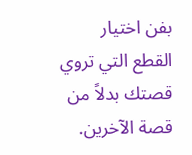بفن اختيار القطع التي تروي قصتك بدلاً من قصة الآخرين.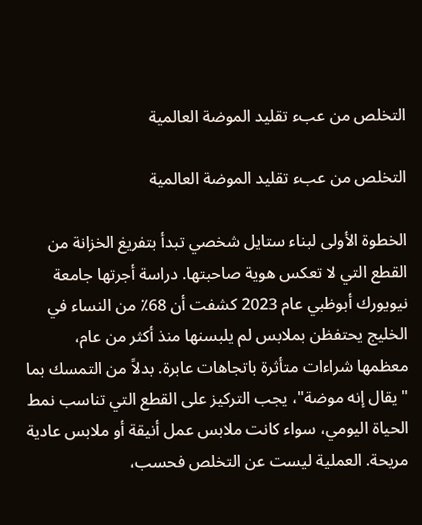التخلص من عبء تقليد الموضة العالمية

التخلص من عبء تقليد الموضة العالمية

الخطوة الأولى لبناء ستايل شخصي تبدأ بتفريغ الخزانة من القطع التي لا تعكس هوية صاحبتها. دراسة أجرتها جامعة نيويورك أبوظبي عام 2023 كشفت أن 68٪ من النساء في الخليج يحتفظن بملابس لم يلبسنها منذ أكثر من عام، معظمها شراءات متأثرة باتجاهات عابرة. بدلاً من التمسك بما "يقال إنه موضة"، يجب التركيز على القطع التي تناسب نمط الحياة اليومي، سواء كانت ملابس عمل أنيقة أو ملابس عادية مريحة. العملية ليست عن التخلص فحسب،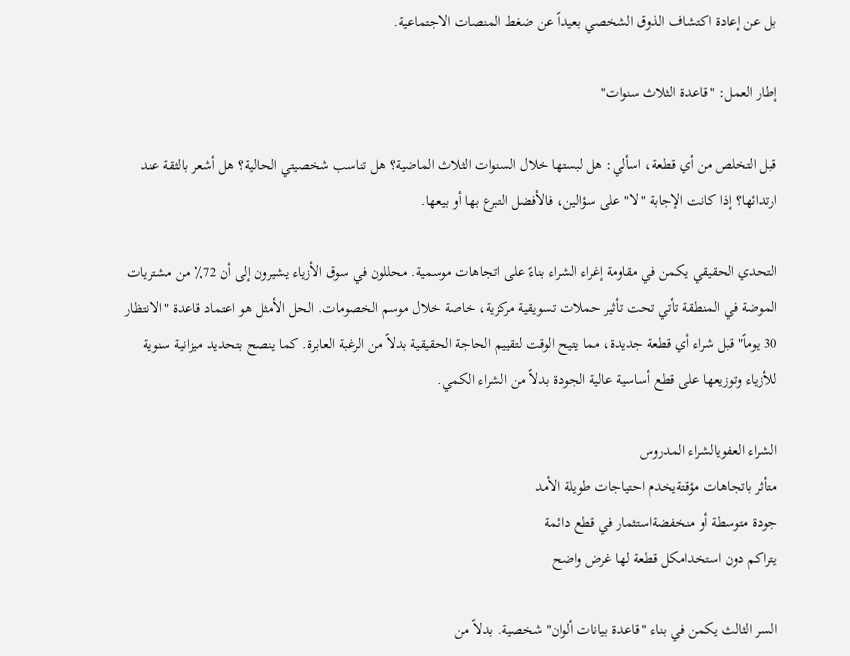بل عن إعادة اكتشاف الذوق الشخصي بعيداً عن ضغط المنصات الاجتماعية.

إطار العمل: "قاعدة الثلاث سنوات"

قبل التخلص من أي قطعة، اسألي: هل لبستها خلال السنوات الثلاث الماضية؟ هل تناسب شخصيتي الحالية؟ هل أشعر بالثقة عند ارتدائها؟ إذا كانت الإجابة "لا" على سؤالين، فالأفضل التبرع بها أو بيعها.

التحدي الحقيقي يكمن في مقاومة إغراء الشراء بناءً على اتجاهات موسمية. محللون في سوق الأزياء يشيرون إلى أن 72٪ من مشتريات الموضة في المنطقة تأتي تحت تأثير حملات تسويقية مركزية، خاصة خلال موسم الخصومات. الحل الأمثل هو اعتماد قاعدة "الانتظار 30 يوماً" قبل شراء أي قطعة جديدة، مما يتيح الوقت لتقييم الحاجة الحقيقية بدلاً من الرغبة العابرة. كما ينصح بتحديد ميزانية سنوية للأزياء وتوزيعها على قطع أساسية عالية الجودة بدلاً من الشراء الكمي.

الشراء العفويالشراء المدروس
متأثر باتجاهات مؤقتةيخدم احتياجات طويلة الأمد
جودة متوسطة أو منخفضةاستثمار في قطع دائمة
يتراكم دون استخدامكل قطعة لها غرض واضح

السر الثالث يكمن في بناء "قاعدة بيانات ألوان" شخصية. بدلاً من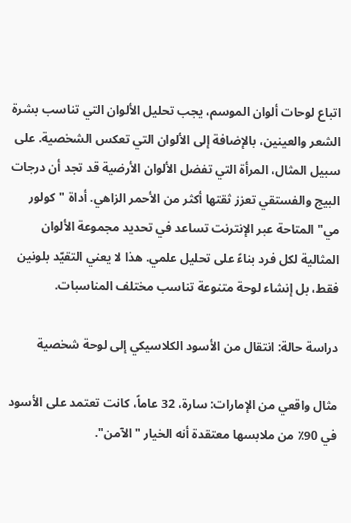اتباع لوحات ألوان الموسم، يجب تحليل الألوان التي تناسب بشرة الشعر والعينين، بالإضافة إلى الألوان التي تعكس الشخصية. على سبيل المثال، المرأة التي تفضل الألوان الأرضية قد تجد أن درجات البيج والفستقي تعزز ثقتها أكثر من الأحمر الزاهي. أداة "كولور مي" المتاحة عبر الإنترنت تساعد في تحديد مجموعة الألوان المثالية لكل فرد بناءً على تحليل علمي. هذا لا يعني التقيّد بلونين فقط، بل إنشاء لوحة متنوعة تناسب مختلف المناسبات.

دراسة حالة: انتقال من الأسود الكلاسيكي إلى لوحة شخصية

مثال واقعي من الإمارات: سارة، 32 عاماً، كانت تعتمد على الأسود في 90٪ من ملابسها معتقدة أنه الخيار "الآمن".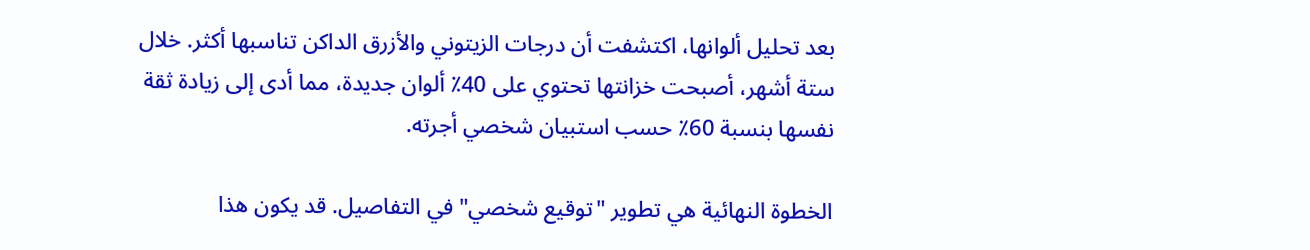بعد تحليل ألوانها، اكتشفت أن درجات الزيتوني والأزرق الداكن تناسبها أكثر. خلال ستة أشهر، أصبحت خزانتها تحتوي على 40٪ ألوان جديدة، مما أدى إلى زيادة ثقة نفسها بنسبة 60٪ حسب استبيان شخصي أجرته.

الخطوة النهائية هي تطوير "توقيع شخصي" في التفاصيل. قد يكون هذا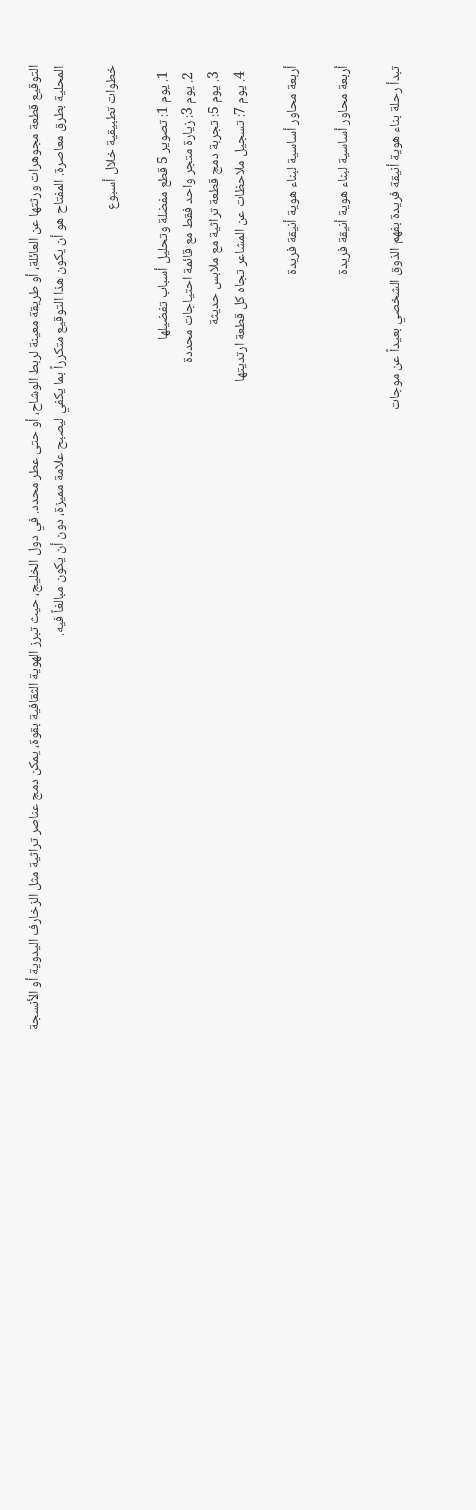التوقيع قطعة مجوهرات ورثتها عن العائلة، أو طريقة معينة لربط الوشاح، أو حتى عطر محدد. في دول الخليج، حيث تبرز الهوية الثقافية بقوة، يمكن دمج عناصر تراثية مثل الزخارف اليدوية أو الأنسجة المحلية بطرق معاصرة. المفتاح هو أن يكون هذا التوقيع متكرراً بما يكفي ليصبح علامة مميزة، دون أن يكون مبالغاً فيه.

خطوات تطبيقية خلال أسبوع

  1. يوم 1: تصوير 5 قطع مفضلة وتحليل أسباب تفضيلها
  2. يوم 3: زيارة متجر واحد فقط مع قائمة احتياجات محددة
  3. يوم 5: تجربة دمج قطعة تراثية مع ملابس حديثة
  4. يوم 7: تسجيل ملاحظات عن المشاعر تجاه كل قطعة ارتديتها

أربعة محاور أساسية لبناء هوية أنيقة فريدة

أربعة محاور أساسية لبناء هوية أنيقة فريدة

تبدأ رحلة بناء هوية أنيقة فريدة بفهم الذوق الشخصي بعيداً عن موجات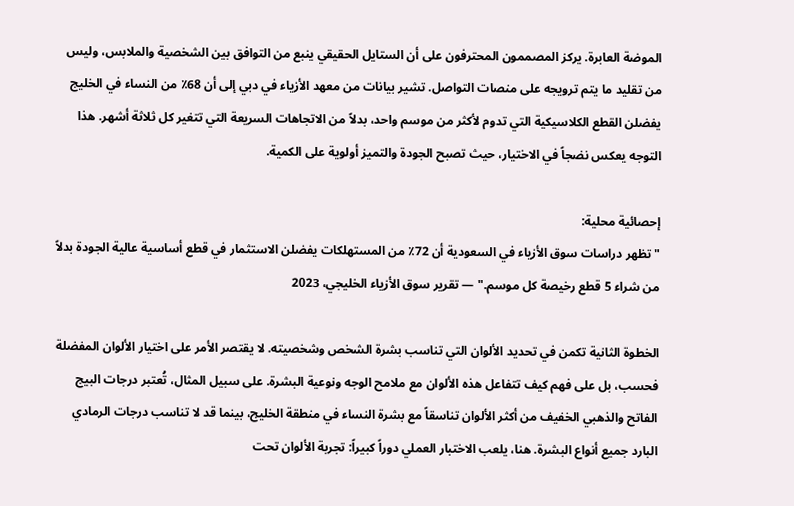الموضة العابرة. يركز المصممون المحترفون على أن الستايل الحقيقي ينبع من التوافق بين الشخصية والملابس، وليس من تقليد ما يتم ترويجه على منصات التواصل. تشير بيانات من معهد الأزياء في دبي إلى أن 68٪ من النساء في الخليج يفضلن القطع الكلاسيكية التي تدوم لأكثر من موسم واحد، بدلاً من الاتجاهات السريعة التي تتغير كل ثلاثة أشهر. هذا التوجه يعكس نضجاً في الاختيار، حيث تصبح الجودة والتميز أولوية على الكمية.

إحصائية محلية:
"تظهر دراسات سوق الأزياء في السعودية أن 72٪ من المستهلكات يفضلن الاستثمار في قطع أساسية عالية الجودة بدلاً من شراء 5 قطع رخيصة كل موسم." — تقرير سوق الأزياء الخليجي، 2023

الخطوة الثانية تكمن في تحديد الألوان التي تناسب بشرة الشخص وشخصيته. لا يقتصر الأمر على اختيار الألوان المفضلة فحسب، بل على فهم كيف تتفاعل هذه الألوان مع ملامح الوجه ونوعية البشرة. على سبيل المثال، تُعتبر درجات البيج الفاتح والذهبي الخفيف من أكثر الألوان تناسقاً مع بشرة النساء في منطقة الخليج، بينما قد لا تناسب درجات الرمادي البارد جميع أنواع البشرة. هنا، يلعب الاختبار العملي دوراً كبيراً: تجربة الألوان تحت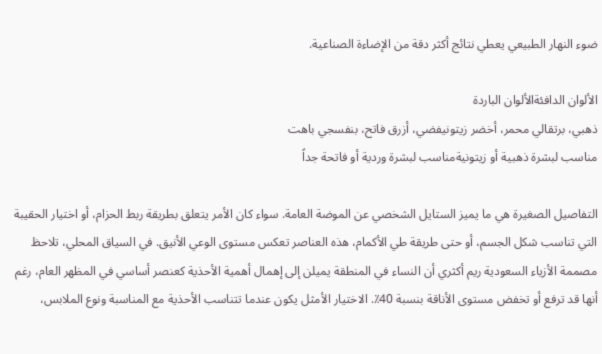ضوء النهار الطبيعي يعطي نتائج أكثر دقة من الإضاءة الصناعية.

الألوان الدافئةالألوان الباردة
ذهبي، برتقالي محمر، أخضر زيتونيفضي، أزرق فاتح، بنفسجي باهت
مناسب لبشرة ذهبية أو زيتونيةمناسب لبشرة وردية أو فاتحة جداً

التفاصيل الصغيرة هي ما يميز الستايل الشخصي عن الموضة العامة. سواء كان الأمر يتعلق بطريقة ربط الحزام، أو اختيار الحقيبة التي تناسب شكل الجسم، أو حتى طريقة طي الأكمام، هذه العناصر تعكس مستوى الوعي الأنيق. في السياق المحلي، تلاحظ مصممة الأزياء السعودية ريم أكثري أن النساء في المنطقة يميلن إلى إهمال أهمية الأحذية كعنصر أساسي في المظهر العام، رغم أنها قد ترفع أو تخفض مستوى الأناقة بنسبة 40٪. الاختيار الأمثل يكون عندما تتناسب الأحذية مع المناسبة ونوع الملابس،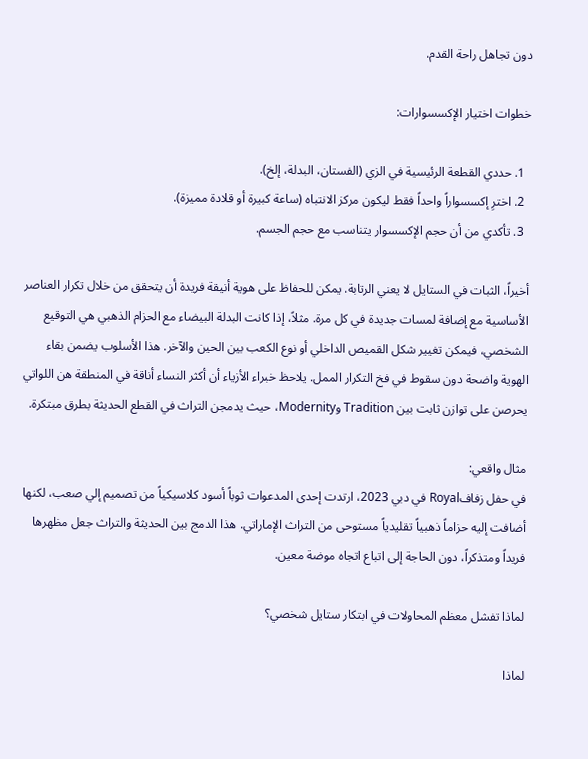دون تجاهل راحة القدم.

خطوات اختيار الإكسسوارات:

  1. حددي القطعة الرئيسية في الزي (الفستان، البدلة، إلخ).
  2. اخترِ إكسسواراً واحداً فقط ليكون مركز الانتباه (ساعة كبيرة أو قلادة مميزة).
  3. تأكدي من أن حجم الإكسسوار يتناسب مع حجم الجسم.

أخيراً، الثبات في الستايل لا يعني الرتابة. يمكن للحفاظ على هوية أنيقة فريدة أن يتحقق من خلال تكرار العناصر الأساسية مع إضافة لمسات جديدة في كل مرة. مثلاً، إذا كانت البدلة البيضاء مع الحزام الذهبي هي التوقيع الشخصي، فيمكن تغيير شكل القميص الداخلي أو نوع الكعب بين الحين والآخر. هذا الأسلوب يضمن بقاء الهوية واضحة دون سقوط في فخ التكرار الممل. يلاحظ خبراء الأزياء أن أكثر النساء أناقة في المنطقة هن اللواتي يحرصن على توازن ثابت بين Tradition وModernity، حيث يدمجن التراث في القطع الحديثة بطرق مبتكرة.

مثال واقعي:
في حفل زفافRoyal في دبي 2023، ارتدت إحدى المدعوات ثوباً أسود كلاسيكياً من تصميم إلي صعب، لكنها أضافت إليه حزاماً ذهبياً تقليدياً مستوحى من التراث الإماراتي. هذا الدمج بين الحديثة والتراث جعل مظهرها فريداً ومتذكراً، دون الحاجة إلى اتباع اتجاه موضة معين.

لماذا تفشل معظم المحاولات في ابتكار ستايل شخصي؟

لماذا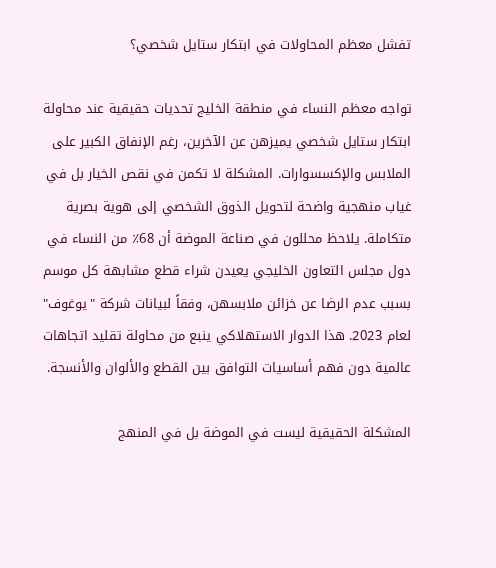تفشل معظم المحاولات في ابتكار ستايل شخصي؟

تواجه معظم النساء في منطقة الخليج تحديات حقيقية عند محاولة ابتكار ستايل شخصي يميزهن عن الآخرين، رغم الإنفاق الكبير على الملابس والإكسسوارات. المشكلة لا تكمن في نقص الخيار بل في غياب منهجية واضحة لتحويل الذوق الشخصي إلى هوية بصرية متكاملة. يلاحظ محللون في صناعة الموضة أن 68٪ من النساء في دول مجلس التعاون الخليجي يعيدن شراء قطع مشابهة كل موسم بسبب عدم الرضا عن خزائن ملابسهن، وفقاً لبيانات شركة "يوغوف" لعام 2023. هذا الدوار الاستهلاكي ينبع من محاولة تقليد اتجاهات عالمية دون فهم أساسيات التوافق بين القطع والألوان والأنسجة.

المشكلة الحقيقية ليست في الموضة بل في المنهج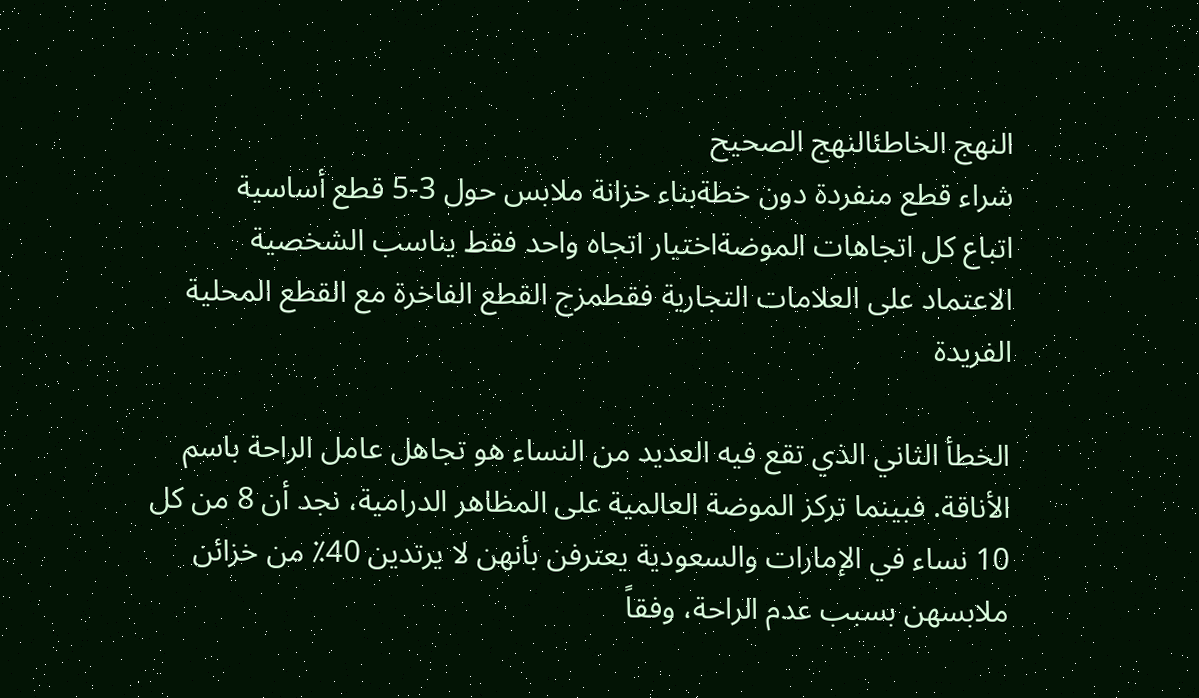النهج الخاطئالنهج الصحيح
شراء قطع منفردة دون خطةبناء خزانة ملابس حول 3-5 قطع أساسية
اتباع كل اتجاهات الموضةاختيار اتجاه واحد فقط يناسب الشخصية
الاعتماد على العلامات التجارية فقطمزج القطع الفاخرة مع القطع المحلية الفريدة

الخطأ الثاني الذي تقع فيه العديد من النساء هو تجاهل عامل الراحة باسم الأناقة. فبينما تركز الموضة العالمية على المظاهر الدرامية، نجد أن 8 من كل 10 نساء في الإمارات والسعودية يعترفن بأنهن لا يرتدين 40٪ من خزائن ملابسهن بسبب عدم الراحة، وفقاً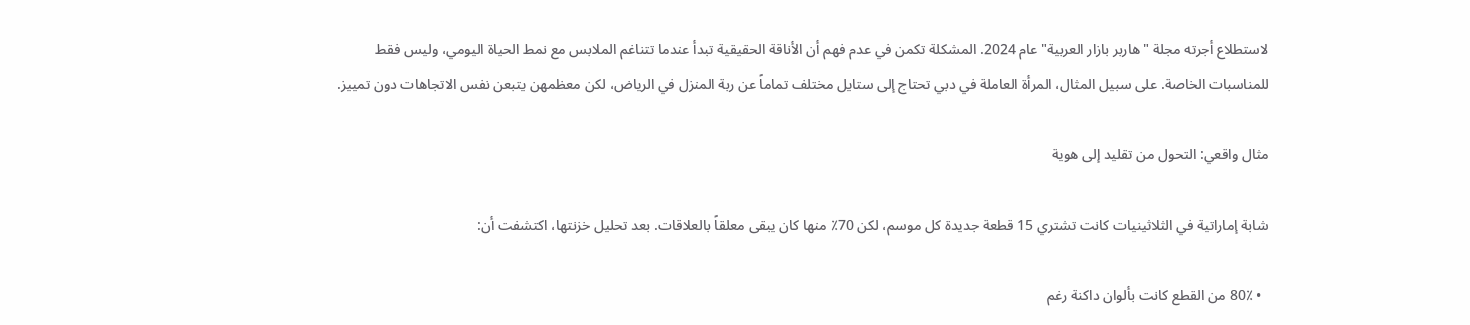لاستطلاع أجرته مجلة "هاربر بازار العربية" عام 2024. المشكلة تكمن في عدم فهم أن الأناقة الحقيقية تبدأ عندما تتناغم الملابس مع نمط الحياة اليومي، وليس فقط للمناسبات الخاصة. على سبيل المثال، المرأة العاملة في دبي تحتاج إلى ستايل مختلف تماماً عن ربة المنزل في الرياض، لكن معظمهن يتبعن نفس الاتجاهات دون تمييز.

مثال واقعي: التحول من تقليد إلى هوية

شابة إماراتية في الثلاثينيات كانت تشتري 15 قطعة جديدة كل موسم، لكن 70٪ منها كان يبقى معلقاً بالعلاقات. بعد تحليل خزنتها، اكتشفت أن:

  • 80٪ من القطع كانت بألوان داكنة رغم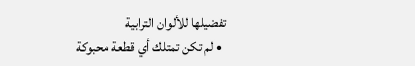تفضيلها للألوان الترابية
  • لم تكن تمتلك أي قطعة محبوكة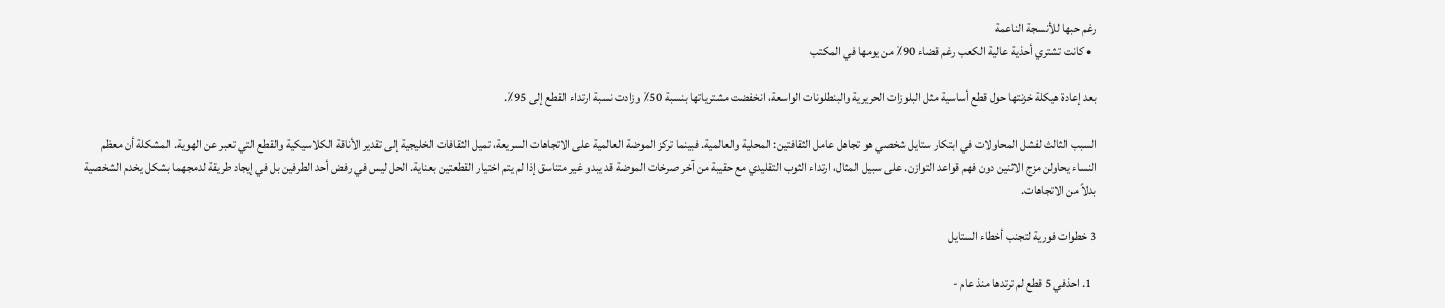رغم حبها للأنسجة الناعمة
  • كانت تشتري أحذية عالية الكعب رغم قضاء 90٪ من يومها في المكتب

بعد إعادة هيكلة خزنتها حول قطع أساسية مثل البلوزات الحريرية والبنطلونات الواسعة، انخفضت مشترياتها بنسبة 50٪ وزادت نسبة ارتداء القطع إلى 95٪.

السبب الثالث لفشل المحاولات في ابتكار ستايل شخصي هو تجاهل عامل الثقافتين: المحلية والعالمية. فبينما تركز الموضة العالمية على الاتجاهات السريعة، تميل الثقافات الخليجية إلى تقدير الأناقة الكلاسيكية والقطع التي تعبر عن الهوية. المشكلة أن معظم النساء يحاولن مزج الاثنين دون فهم قواعد التوازن. على سبيل المثال، ارتداء الثوب التقليدي مع حقيبة من آخر صرخات الموضة قد يبدو غير متناسق إذا لم يتم اختيار القطعتين بعناية. الحل ليس في رفض أحد الطرفين بل في إيجاد طريقة لدمجهما بشكل يخدم الشخصية بدلاً من الاتجاهات.

3 خطوات فورية لتجنب أخطاء الستايل

  1. احذفي 5 قطع لم ترتدها منذ عام -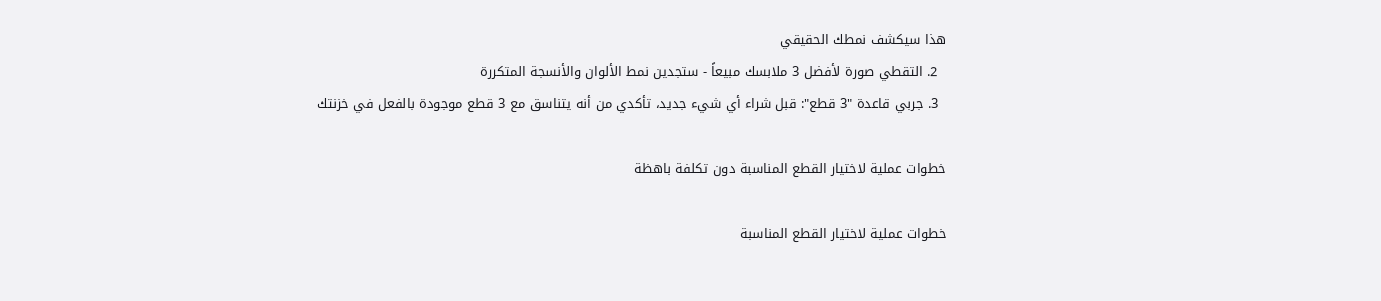هذا سيكشف نمطك الحقيقي
  2. التقطي صورة لأفضل 3 ملابسك مبيعاً - ستجدين نمط الألوان والأنسجة المتكررة
  3. جربي قاعدة "3 قطع": قبل شراء أي شيء جديد، تأكدي من أنه يتناسق مع 3 قطع موجودة بالفعل في خزنتك

خطوات عملية لاختيار القطع المناسبة دون تكلفة باهظة

خطوات عملية لاختيار القطع المناسبة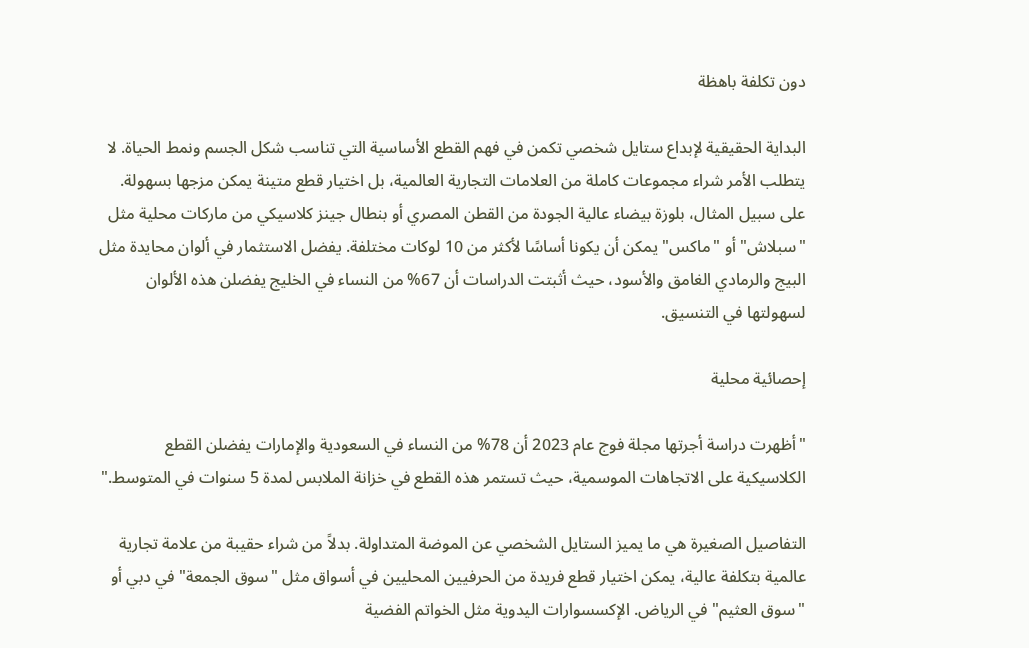دون تكلفة باهظة

البداية الحقيقية لإبداع ستايل شخصي تكمن في فهم القطع الأساسية التي تناسب شكل الجسم ونمط الحياة. لا يتطلب الأمر شراء مجموعات كاملة من العلامات التجارية العالمية، بل اختيار قطع متينة يمكن مزجها بسهولة. على سبيل المثال، بلوزة بيضاء عالية الجودة من القطن المصري أو بنطال جينز كلاسيكي من ماركات محلية مثل "سبلاش" أو "ماكس" يمكن أن يكونا أساسًا لأكثر من 10 لوكات مختلفة. يفضل الاستثمار في ألوان محايدة مثل البيج والرمادي الغامق والأسود، حيث أثبتت الدراسات أن 67% من النساء في الخليج يفضلن هذه الألوان لسهولتها في التنسيق.

إحصائية محلية

"أظهرت دراسة أجرتها مجلة فوج عام 2023 أن 78% من النساء في السعودية والإمارات يفضلن القطع الكلاسيكية على الاتجاهات الموسمية، حيث تستمر هذه القطع في خزانة الملابس لمدة 5 سنوات في المتوسط."

التفاصيل الصغيرة هي ما يميز الستايل الشخصي عن الموضة المتداولة. بدلاً من شراء حقيبة من علامة تجارية عالمية بتكلفة عالية، يمكن اختيار قطع فريدة من الحرفيين المحليين في أسواق مثل "سوق الجمعة" في دبي أو "سوق العثيم" في الرياض. الإكسسوارات اليدوية مثل الخواتم الفضية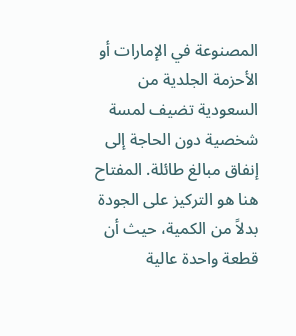المصنوعة في الإمارات أو الأحزمة الجلدية من السعودية تضيف لمسة شخصية دون الحاجة إلى إنفاق مبالغ طائلة. المفتاح هنا هو التركيز على الجودة بدلاً من الكمية، حيث أن قطعة واحدة عالية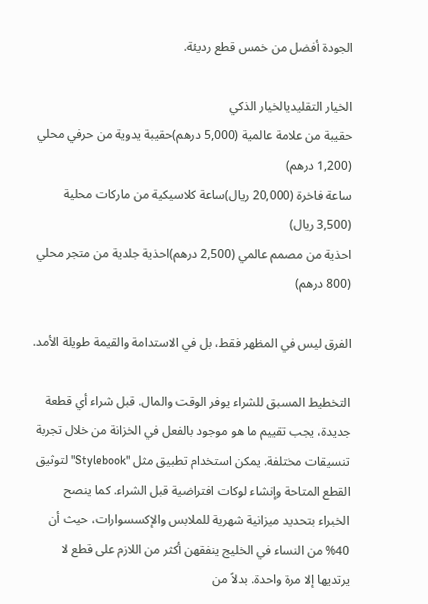الجودة أفضل من خمس قطع رديئة.

الخيار التقليديالخيار الذكي
حقيبة من علامة عالمية (5,000 درهم)حقيبة يدوية من حرفي محلي (1,200 درهم)
ساعة فاخرة (20,000 ريال)ساعة كلاسيكية من ماركات محلية (3,500 ريال)
احذية من مصمم عالمي (2,500 درهم)احذية جلدية من متجر محلي (800 درهم)

الفرق ليس في المظهر فقط، بل في الاستدامة والقيمة طويلة الأمد.

التخطيط المسبق للشراء يوفر الوقت والمال. قبل شراء أي قطعة جديدة، يجب تقييم ما هو موجود بالفعل في الخزانة من خلال تجربة تنسيقات مختلفة. يمكن استخدام تطبيق مثل "Stylebook" لتوثيق القطع المتاحة وإنشاء لوكات افتراضية قبل الشراء. كما ينصح الخبراء بتحديد ميزانية شهرية للملابس والإكسسوارات، حيث أن 40% من النساء في الخليج ينفقهن أكثر من اللازم على قطع لا يرتديها إلا مرة واحدة. بدلاً من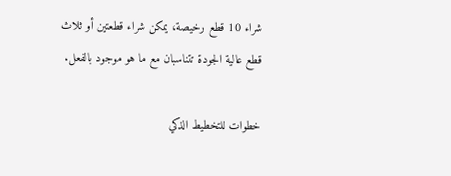شراء 10 قطع رخيصة، يمكن شراء قطعتين أو ثلاث قطع عالية الجودة تتناسبان مع ما هو موجود بالفعل.

خطوات للتخطيط الذكي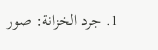1. جرد الخزانة: صور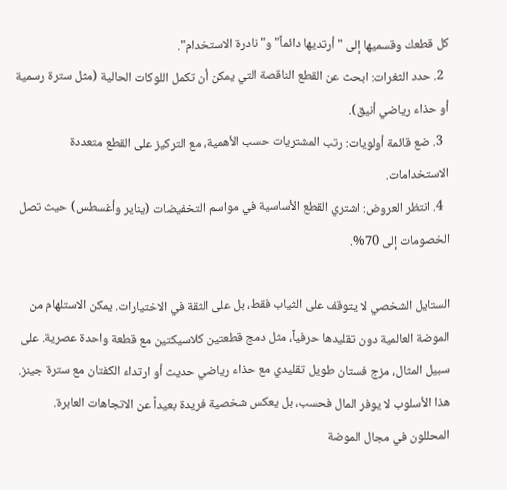كل قطعك وقسميها إلى "أرتديها دائماً" و"نادرة الاستخدام".
  2. حدد الثغرات: ابحث عن القطع الناقصة التي يمكن أن تكمل اللوكات الحالية (مثل سترة رسمية أو حذاء رياضي أنيق).
  3. ضع قائمة أولويات: رتب المشتريات حسب الأهمية، مع التركيز على القطع متعددة الاستخدامات.
  4. انتظر العروض: اشتري القطع الأساسية في مواسم التخفيضات (يناير وأغسطس) حيث تصل الخصومات إلى 70%.

الستايل الشخصي لا يتوقف على الثياب فقط، بل على الثقة في الاختيارات. يمكن الاستلهام من الموضة العالمية دون تقليدها حرفياً، مثل دمج قطعتين كلاسيكتين مع قطعة واحدة عصرية. على سبيل المثال، مزج فستان طويل تقليدي مع حذاء رياضي حديث أو ارتداء الكفتان مع سترة جينز. هذا الأسلوب لا يوفر المال فحسب، بل يعكس شخصية فريدة بعيداً عن الاتجاهات العابرة. المحللون في مجال الموضة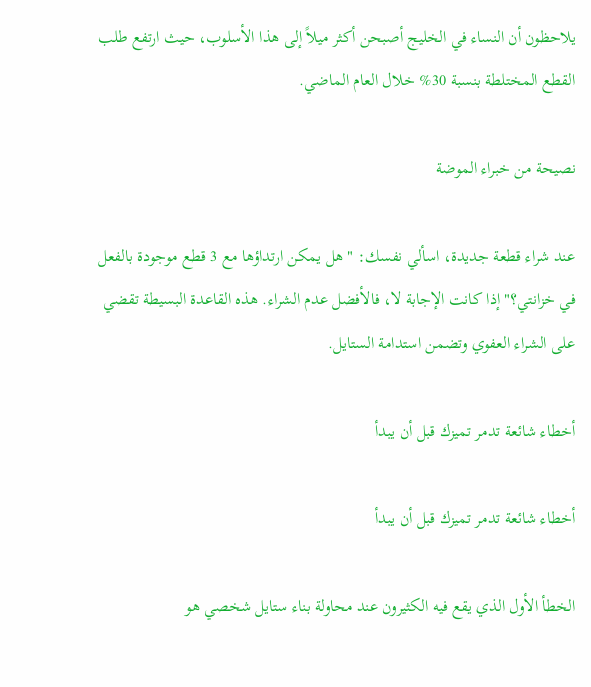يلاحظون أن النساء في الخليج أصبحن أكثر ميلاً إلى هذا الأسلوب، حيث ارتفع طلب القطع المختلطة بنسبة 30% خلال العام الماضي.

نصيحة من خبراء الموضة

عند شراء قطعة جديدة، اسألي نفسك: "هل يمكن ارتداؤها مع 3 قطع موجودة بالفعل في خزانتي؟" إذا كانت الإجابة لا، فالأفضل عدم الشراء. هذه القاعدة البسيطة تقضي على الشراء العفوي وتضمن استدامة الستايل.

أخطاء شائعة تدمر تميزك قبل أن يبدأ

أخطاء شائعة تدمر تميزك قبل أن يبدأ

الخطأ الأول الذي يقع فيه الكثيرون عند محاولة بناء ستايل شخصي هو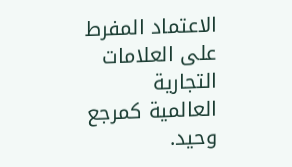الاعتماد المفرط على العلامات التجارية العالمية كمرجع وحيد.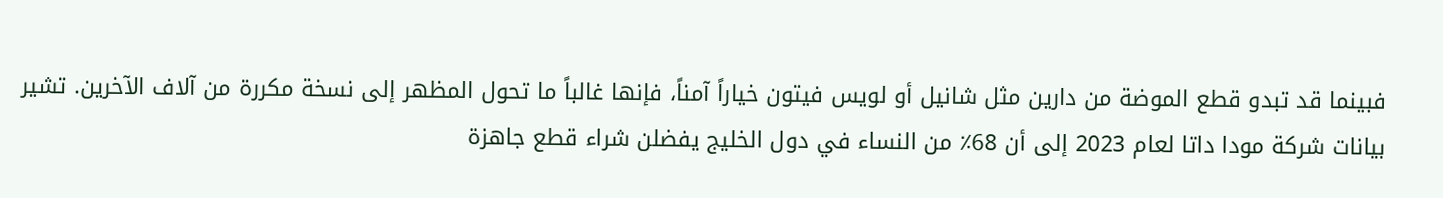فبينما قد تبدو قطع الموضة من دارين مثل شانيل أو لويس فيتون خياراً آمناً، فإنها غالباً ما تحول المظهر إلى نسخة مكررة من آلاف الآخرين. تشير بيانات شركة مودا داتا لعام 2023 إلى أن 68٪ من النساء في دول الخليج يفضلن شراء قطع جاهزة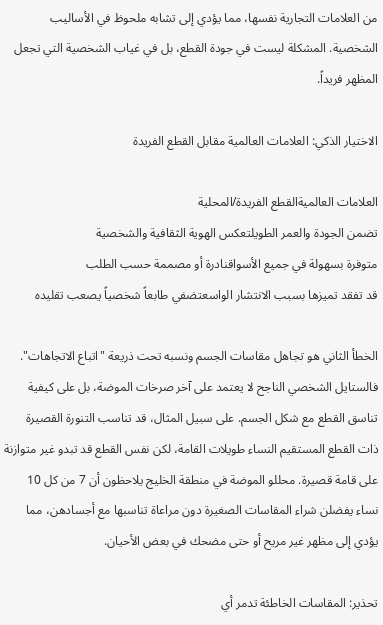من العلامات التجارية نفسها، مما يؤدي إلى تشابه ملحوظ في الأساليب الشخصية. المشكلة ليست في جودة القطع، بل في غياب الشخصية التي تجعل المظهر فريداً.

الاختيار الذكي: العلامات العالمية مقابل القطع الفريدة

العلامات العالميةالقطع الفريدة/المحلية
تضمن الجودة والعمر الطويلتعكس الهوية الثقافية والشخصية
متوفرة بسهولة في جميع الأسواقنادرة أو مصممة حسب الطلب
قد تفقد تميزها بسبب الانتشار الواسعتضفي طابعاً شخصياً يصعب تقليده

الخطأ الثاني هو تجاهل مقاسات الجسم ونسبه تحت ذريعة "اتباع الاتجاهات". فالستايل الشخصي الناجح لا يعتمد على آخر صرخات الموضة، بل على كيفية تناسق القطع مع شكل الجسم. على سبيل المثال، قد تناسب التنورة القصيرة ذات القطع المستقيم النساء طويلات القامة، لكن نفس القطع قد تبدو غير متوازنة على قامة قصيرة. محللو الموضة في منطقة الخليج يلاحظون أن 7 من كل 10 نساء يفضلن شراء المقاسات الصغيرة دون مراعاة تناسبها مع أجسادهن، مما يؤدي إلى مظهر غير مريح أو حتى مضحك في بعض الأحيان.

تحذير: المقاسات الخاطئة تدمر أي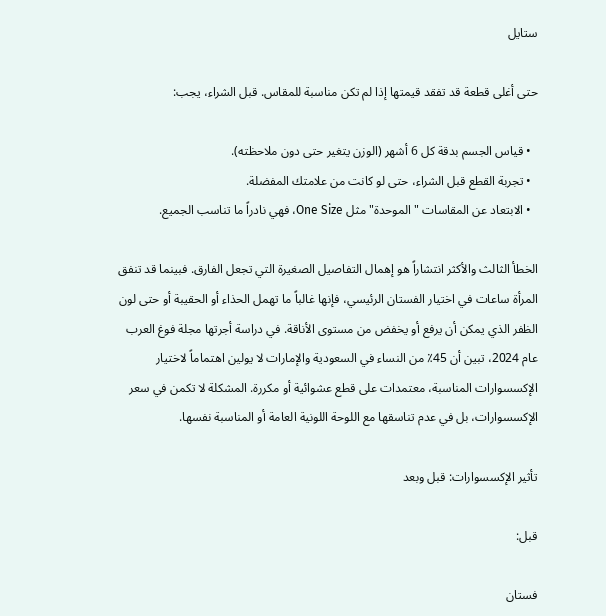ستايل

حتى أغلى قطعة قد تفقد قيمتها إذا لم تكن مناسبة للمقاس. قبل الشراء، يجب:

  • قياس الجسم بدقة كل 6 أشهر (الوزن يتغير حتى دون ملاحظته).
  • تجربة القطع قبل الشراء، حتى لو كانت من علامتك المفضلة.
  • الابتعاد عن المقاسات "الموحدة" مثل One Size، فهي نادراً ما تناسب الجميع.

الخطأ الثالث والأكثر انتشاراً هو إهمال التفاصيل الصغيرة التي تجعل الفارق. فبينما قد تنفق المرأة ساعات في اختيار الفستان الرئيسي، فإنها غالباً ما تهمل الحذاء أو الحقيبة أو حتى لون الظفر الذي يمكن أن يرفع أو يخفض من مستوى الأناقة. في دراسة أجرتها مجلة فوغ العرب عام 2024، تبين أن 45٪ من النساء في السعودية والإمارات لا يولين اهتماماً لاختيار الإكسسوارات المناسبة، معتمدات على قطع عشوائية أو مكررة. المشكلة لا تكمن في سعر الإكسسوارات، بل في عدم تناسقها مع اللوحة اللونية العامة أو المناسبة نفسها.

تأثير الإكسسوارات: قبل وبعد

قبل:

فستان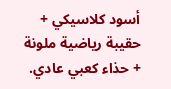أسود كلاسيكي + حقيبة رياضية ملونة + حذاء كعبي عادي.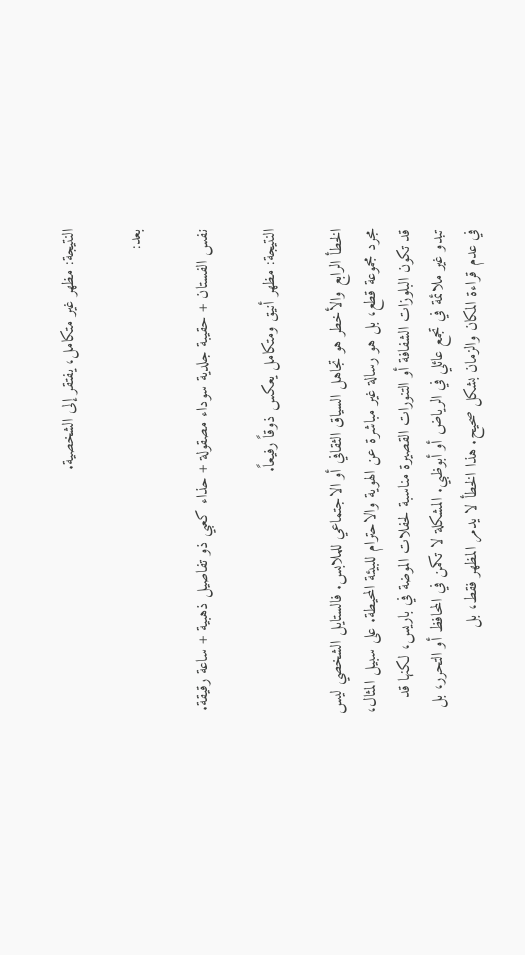النتيجة: مظهر غير متكامل، يفتقر إلى الشخصية.

بعد:

نفس الفستان + حقيبة جلدية سوداء مصقولة + حذاء كعبي ذو تفاصيل ذهبية + ساعة رقيقة.

النتيجة: مظهر أنيق ومتكامل يعكس ذوقاً رفيعاً.

الخطأ الرابع والأخطر هو تجاهل السياق الثقافي أو الاجتماعي للملابس. فالستايل الشخصي ليس مجرد مجموعة قطع، بل هو رسالة غير مباشرة عن الهوية والاحترام للبيئة المحيطة. على سبيل المثال، قد تكون البلوزات الشفافة أو التنورات القصيرة مناسبة لحفلات الموضة في باريس، لكنها قد تبدو غير ملائمة في تجمع عائلي في الرياض أو أبوظبي. المشكلة لا تكمن في المحافظ أو التحرر، بل في عدم قراءة المكان والزمان بشكل صحيح. هذا الخطأ لا يدمر المظهر فقط، بل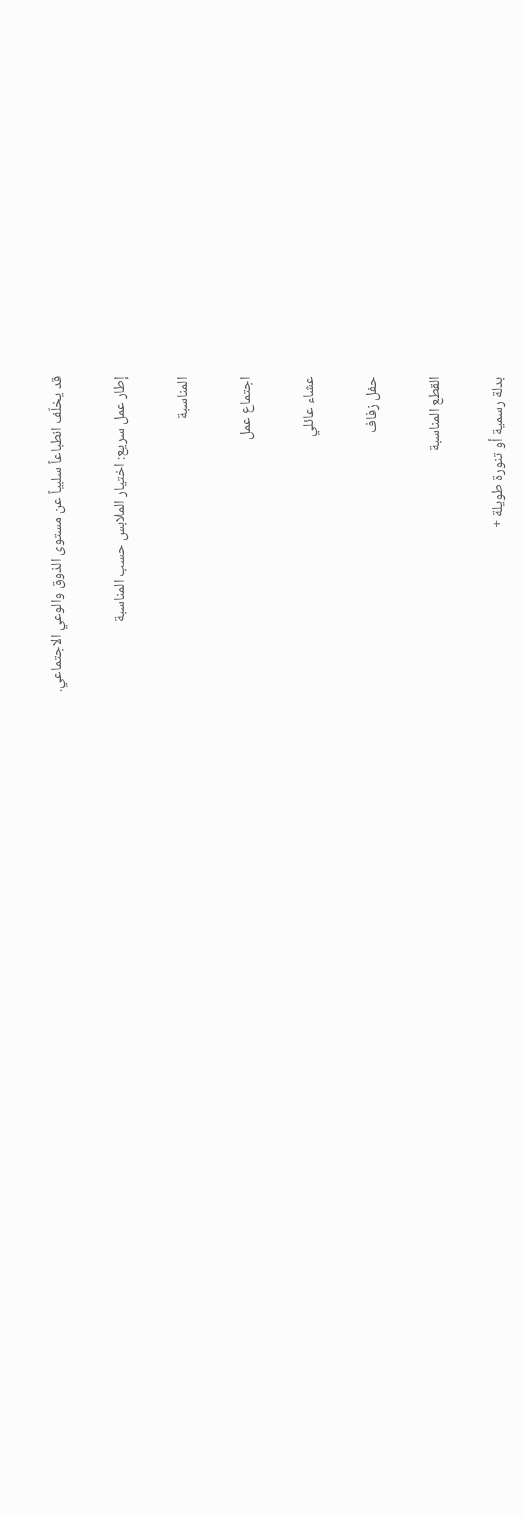قد يخلّف انطباعاً سلبياً عن مستوى الذوق والوعي الاجتماعي.

إطار عمل سريع: اختيار الملابس حسب المناسبة

المناسبة

اجتماع عمل

عشاء عائلي

حفل زفاف

القطع المناسبة

بدلة رسمية أو تنورة طويلة +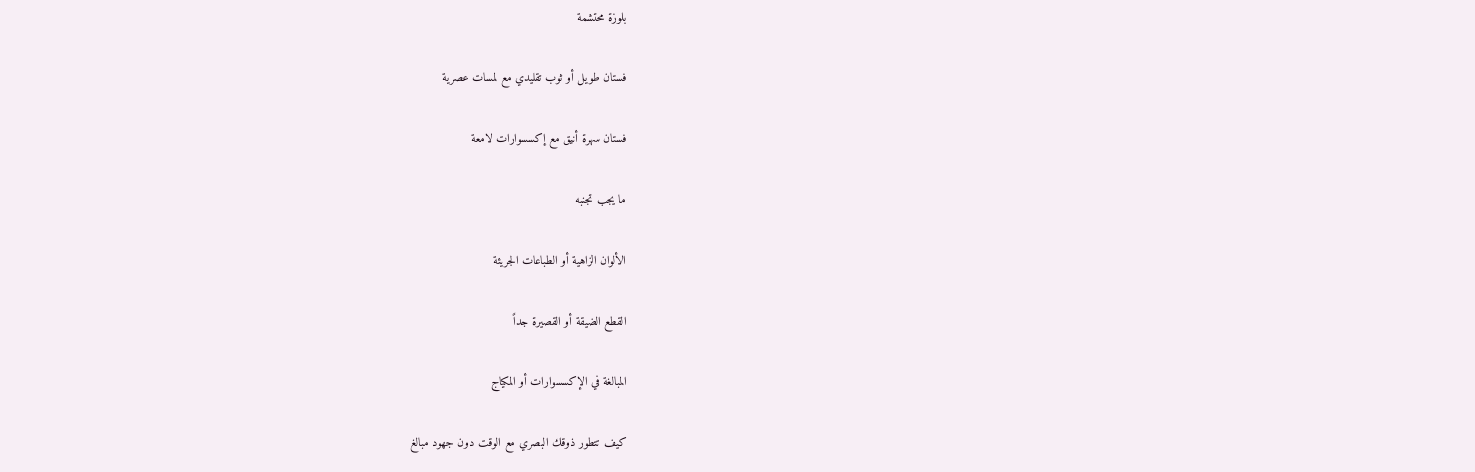بلوزة محتشمة

فستان طويل أو ثوب تقليدي مع لمسات عصرية

فستان سهرة أنيق مع إكسسوارات لامعة

ما يجب تجنبه

الألوان الزاهية أو الطباعات الجريئة

القطع الضيقة أو القصيرة جداً

المبالغة في الإكسسوارات أو المكياج

كيف تتطور ذوقك البصري مع الوقت دون جهود مبالغ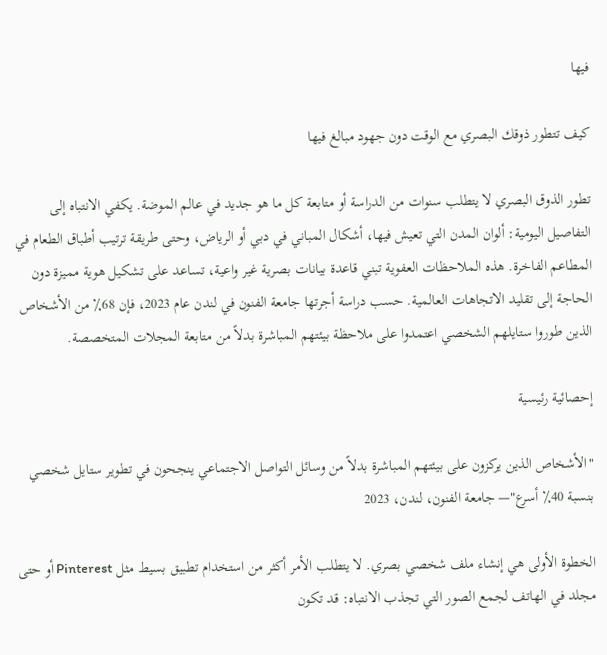فيها

كيف تتطور ذوقك البصري مع الوقت دون جهود مبالغ فيها

تطور الذوق البصري لا يتطلب سنوات من الدراسة أو متابعة كل ما هو جديد في عالم الموضة. يكفي الانتباه إلى التفاصيل اليومية: ألوان المدن التي تعيش فيها، أشكال المباني في دبي أو الرياض، وحتى طريقة ترتيب أطباق الطعام في المطاعم الفاخرة. هذه الملاحظات العفوية تبني قاعدة بيانات بصرية غير واعية، تساعد على تشكيل هوية مميزة دون الحاجة إلى تقليد الاتجاهات العالمية. حسب دراسة أجرتها جامعة الفنون في لندن عام 2023، فإن 68٪ من الأشخاص الذين طوروا ستايلهم الشخصي اعتمدوا على ملاحظة بيئتهم المباشرة بدلاً من متابعة المجلات المتخصصة.

إحصائية رئيسية

"الأشخاص الذين يركزون على بيئتهم المباشرة بدلاً من وسائل التواصل الاجتماعي ينجحون في تطوير ستايل شخصي بنسبة 40٪ أسرع"— جامعة الفنون، لندن، 2023

الخطوة الأولى هي إنشاء ملف شخصي بصري. لا يتطلب الأمر أكثر من استخدام تطبيق بسيط مثل Pinterest أو حتى مجلد في الهاتف لجمع الصور التي تجذب الانتباه: قد تكون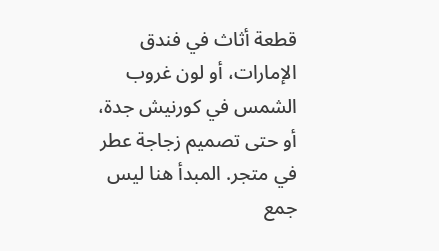قطعة أثاث في فندق الإمارات، أو لون غروب الشمس في كورنيش جدة، أو حتى تصميم زجاجة عطر في متجر. المبدأ هنا ليس جمع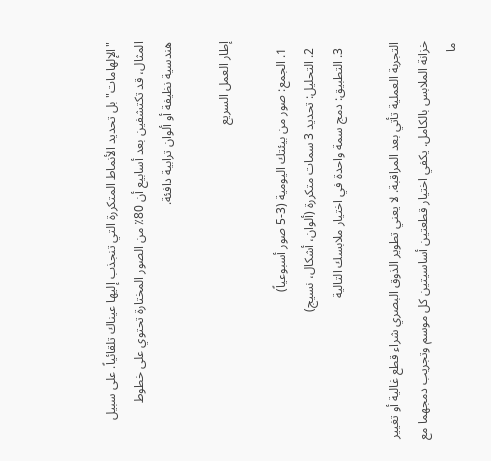"الإلهامات" بل تحديد الأنماط المتكررة التي تنجذب إليها عيناك تلقائياً. على سبيل المثال، قد تكتشفين بعد أسابيع أن 80٪ من الصور المختارة تحتوي على خطوط هندسية نظيفة أو ألوان ترابية دافئة.

إطار العمل السريع

  1. الجمع: صور من بيئتك اليومية (3-5 صور أسبوعياً)
  2. التحليل: تحديد 3 سمات متكررة (ألوان، أشكال، نسيج)
  3. التطبيق: دمج سمة واحدة في اختيار ملابسك التالية

التجربة العملية تأتي بعد المراقبة. لا يعني تطوير الذوق البصري شراء قطع غالية أو تغيير خزانة الملابس بالكامل. يكفي اختيار قطعتين أساسيتين كل موسم وتجريب دمجهما مع ما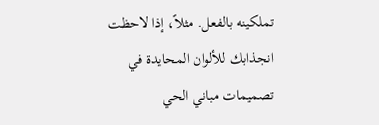تملكينه بالفعل. مثلاً، إذا لاحظت انجذابك للألوان المحايدة في تصميمات مباني الحي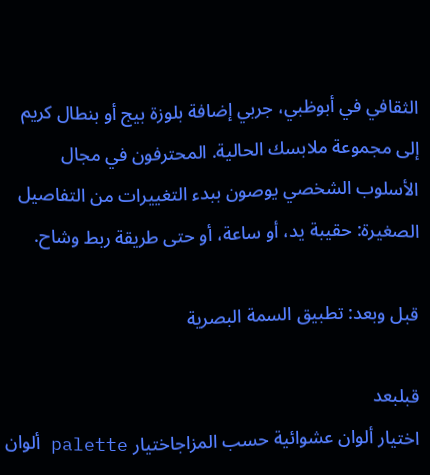الثقافي في أبوظبي، جربي إضافة بلوزة بيج أو بنطال كريم إلى مجموعة ملابسك الحالية. المحترفون في مجال الأسلوب الشخصي يوصون ببدء التغييرات من التفاصيل الصغيرة: حقيبة يد، أو ساعة، أو حتى طريقة ربط وشاح.

قبل وبعد: تطبيق السمة البصرية

قبلبعد
اختيار ألوان عشوائية حسب المزاجاختيار palette ألوان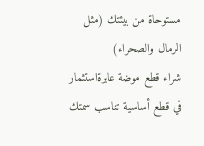مستوحاة من بيئتك (مثل الرمال والصحراء)
شراء قطع موضة عابرةاستثمار في قطع أساسية تناسب سمتك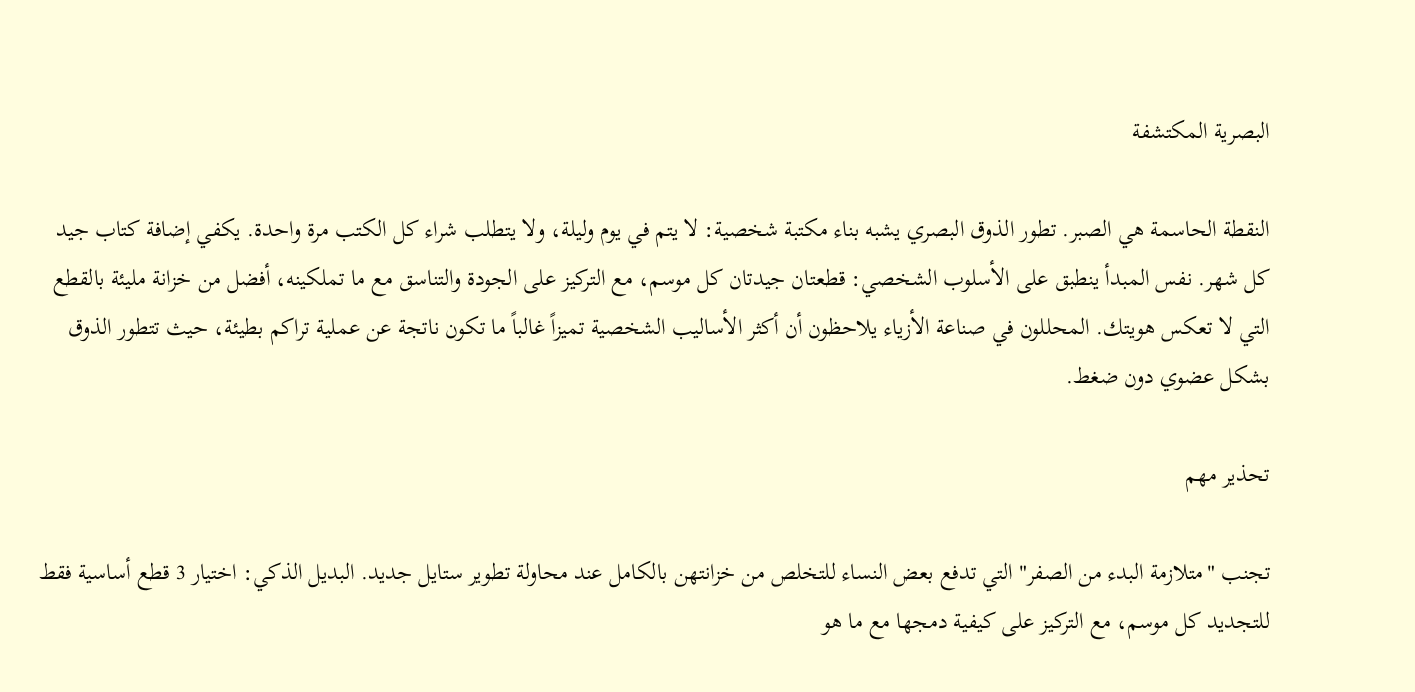البصرية المكتشفة

النقطة الحاسمة هي الصبر. تطور الذوق البصري يشبه بناء مكتبة شخصية: لا يتم في يوم وليلة، ولا يتطلب شراء كل الكتب مرة واحدة. يكفي إضافة كتاب جيد كل شهر. نفس المبدأ ينطبق على الأسلوب الشخصي: قطعتان جيدتان كل موسم، مع التركيز على الجودة والتناسق مع ما تملكينه، أفضل من خزانة مليئة بالقطع التي لا تعكس هويتك. المحللون في صناعة الأزياء يلاحظون أن أكثر الأساليب الشخصية تميزاً غالباً ما تكون ناتجة عن عملية تراكم بطيئة، حيث تتطور الذوق بشكل عضوي دون ضغط.

تحذير مهم

تجنب "متلازمة البدء من الصفر" التي تدفع بعض النساء للتخلص من خزانتهن بالكامل عند محاولة تطوير ستايل جديد. البديل الذكي: اختيار 3 قطع أساسية فقط للتجديد كل موسم، مع التركيز على كيفية دمجها مع ما هو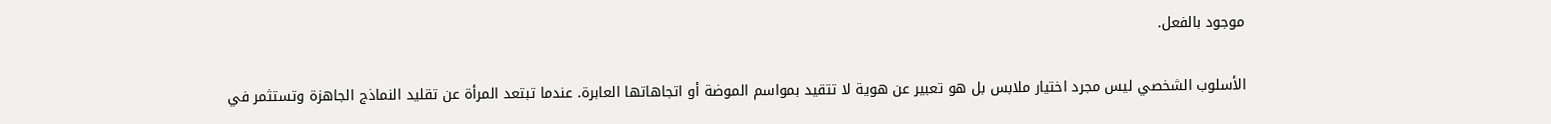موجود بالفعل.

الأسلوب الشخصي ليس مجرد اختيار ملابس بل هو تعبير عن هوية لا تتقيد بمواسم الموضة أو اتجاهاتها العابرة. عندما تبتعد المرأة عن تقليد النماذج الجاهزة وتستثمر في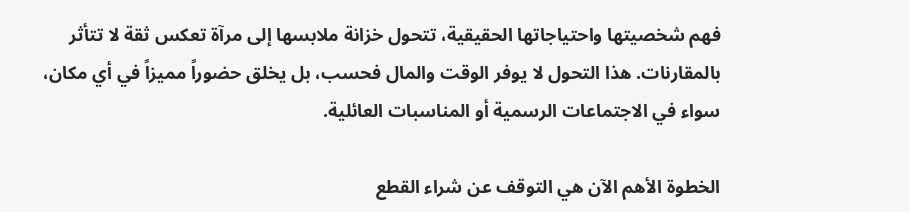فهم شخصيتها واحتياجاتها الحقيقية، تتحول خزانة ملابسها إلى مرآة تعكس ثقة لا تتأثر بالمقارنات. هذا التحول لا يوفر الوقت والمال فحسب، بل يخلق حضوراً مميزاً في أي مكان، سواء في الاجتماعات الرسمية أو المناسبات العائلية.

الخطوة الأهم الآن هي التوقف عن شراء القطع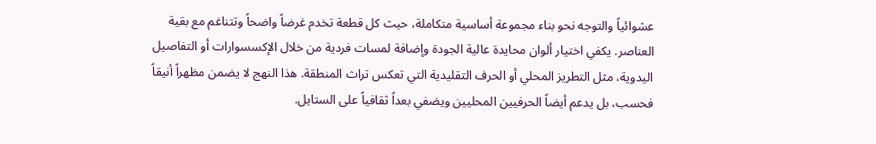عشوائياً والتوجه نحو بناء مجموعة أساسية متكاملة، حيث كل قطعة تخدم غرضاً واضحاً وتتناغم مع بقية العناصر. يكفي اختيار ألوان محايدة عالية الجودة وإضافة لمسات فردية من خلال الإكسسوارات أو التفاصيل اليدوية، مثل التطريز المحلي أو الحرف التقليدية التي تعكس تراث المنطقة. هذا النهج لا يضمن مظهراً أنيقاً فحسب، بل يدعم أيضاً الحرفيين المحليين ويضفي بعداً ثقافياً على الستايل.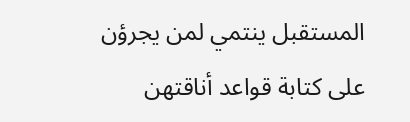المستقبل ينتمي لمن يجرؤن على كتابة قواعد أناقتهن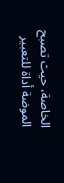الخاصة، حيث تصبح الموضة أداة للتعبير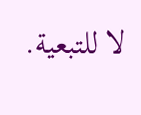لا للتبعية.